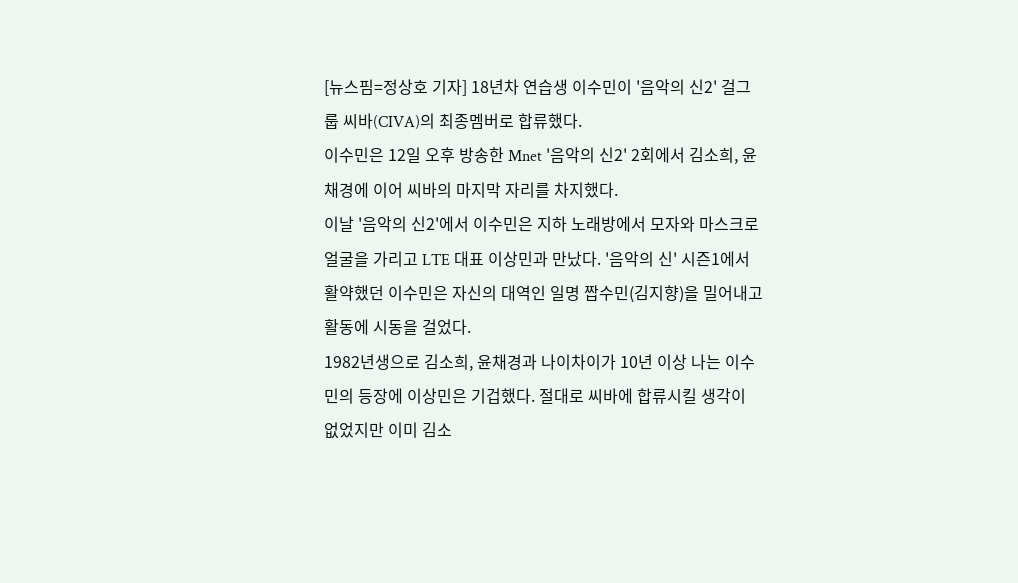[뉴스핌=정상호 기자] 18년차 연습생 이수민이 '음악의 신2' 걸그룹 씨바(CIVA)의 최종멤버로 합류했다.
이수민은 12일 오후 방송한 Mnet '음악의 신2' 2회에서 김소희, 윤채경에 이어 씨바의 마지막 자리를 차지했다.
이날 '음악의 신2'에서 이수민은 지하 노래방에서 모자와 마스크로 얼굴을 가리고 LTE 대표 이상민과 만났다. '음악의 신' 시즌1에서 활약했던 이수민은 자신의 대역인 일명 짭수민(김지향)을 밀어내고 활동에 시동을 걸었다.
1982년생으로 김소희, 윤채경과 나이차이가 10년 이상 나는 이수민의 등장에 이상민은 기겁했다. 절대로 씨바에 합류시킬 생각이 없었지만 이미 김소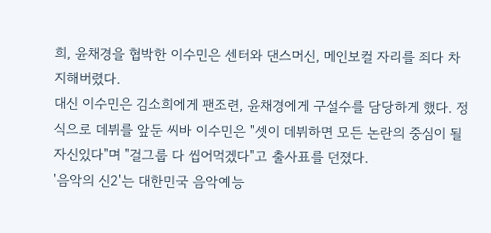희, 윤채경을 협박한 이수민은 센터와 댄스머신, 메인보컬 자리를 죄다 차지해버렸다.
대신 이수민은 김소희에게 팬조련, 윤채경에게 구설수를 담당하게 했다. 정식으로 데뷔를 앞둔 씨바 이수민은 "셋이 데뷔하면 모든 논란의 중심이 될 자신있다"며 "걸그룹 다 씹어먹겠다"고 출사표를 던졌다.
'음악의 신2'는 대한민국 음악예능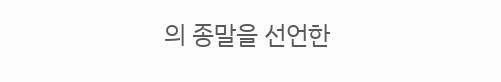의 종말을 선언한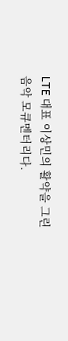LTE 대표 이상민의 활약을 그린 음악 모큐멘터리다.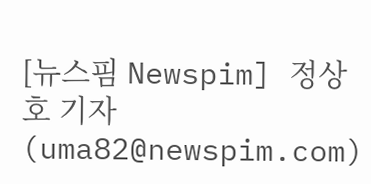[뉴스핌 Newspim] 정상호 기자 (uma82@newspim.com)